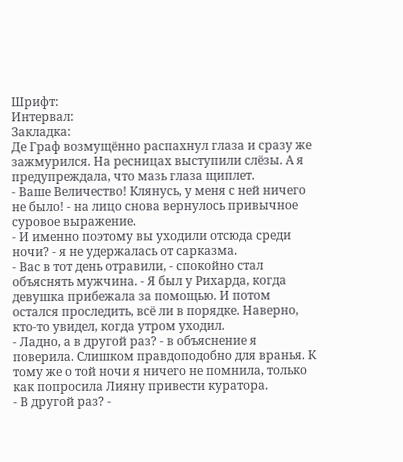Шрифт:
Интервал:
Закладка:
Де Граф возмущённо распахнул глаза и сразу же зажмурился. На ресницах выступили слёзы. А я предупреждала, что мазь глаза щиплет.
- Ваше Величество! Клянусь, у меня с ней ничего не было! - на лицо снова вернулось привычное суровое выражение.
- И именно поэтому вы уходили отсюда среди ночи? - я не удержалась от сарказма.
- Вас в тот день отравили, - спокойно стал объяснять мужчина. - Я был у Рихарда, когда девушка прибежала за помощью. И потом остался проследить, всё ли в порядке. Наверно, кто-то увидел, когда утром уходил.
- Ладно, а в другой раз? - в объяснение я поверила. Слишком правдоподобно для вранья. К тому же о той ночи я ничего не помнила, только как попросила Лияну привести куратора.
- В другой раз? -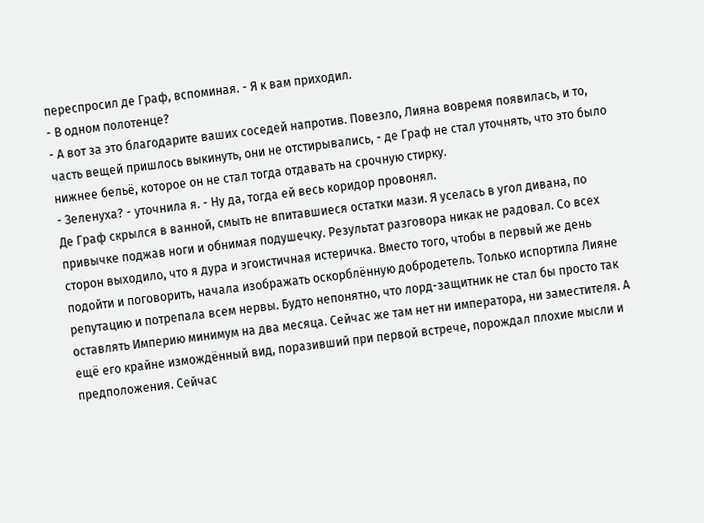переспросил де Граф, вспоминая. - Я к вам приходил.
- В одном полотенце?
- А вот за это благодарите ваших соседей напротив. Повезло, Лияна вовремя появилась, и то, часть вещей пришлось выкинуть, они не отстирывались, - де Граф не стал уточнять, что это было нижнее бельё, которое он не стал тогда отдавать на срочную стирку.
- Зеленуха? - уточнила я. - Ну да, тогда ей весь коридор провонял.
Де Граф скрылся в ванной, смыть не впитавшиеся остатки мази. Я уселась в угол дивана, по привычке поджав ноги и обнимая подушечку. Результат разговора никак не радовал. Со всех сторон выходило, что я дура и эгоистичная истеричка. Вместо того, чтобы в первый же день подойти и поговорить, начала изображать оскорблённую добродетель. Только испортила Лияне репутацию и потрепала всем нервы. Будто непонятно, что лорд-защитник не стал бы просто так оставлять Империю минимум на два месяца. Сейчас же там нет ни императора, ни заместителя. А ещё его крайне измождённый вид, поразивший при первой встрече, порождал плохие мысли и предположения. Сейчас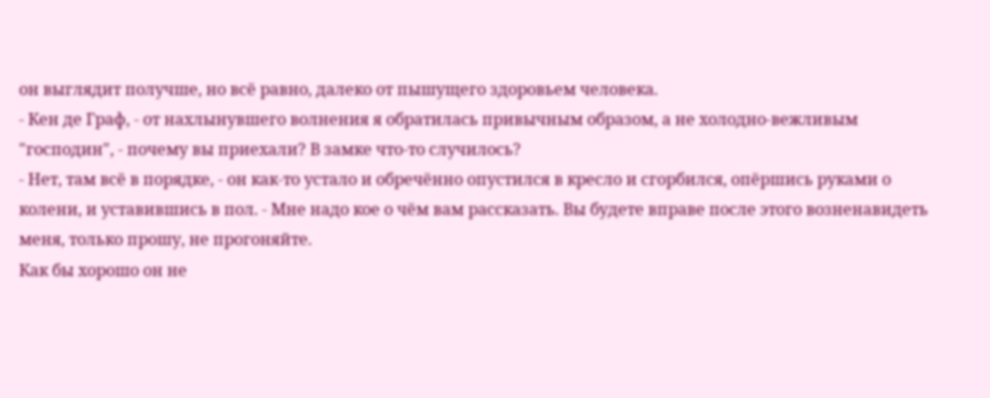он выглядит получше, но всё равно, далеко от пышущего здоровьем человека.
- Кен де Граф, - от нахлынувшего волнения я обратилась привычным образом, а не холодно-вежливым "господин", - почему вы приехали? В замке что-то случилось?
- Нет, там всё в порядке, - он как-то устало и обречённо опустился в кресло и сгорбился, опёршись руками о колени, и уставившись в пол. - Мне надо кое о чём вам рассказать. Вы будете вправе после этого возненавидеть меня, только прошу, не прогоняйте.
Как бы хорошо он не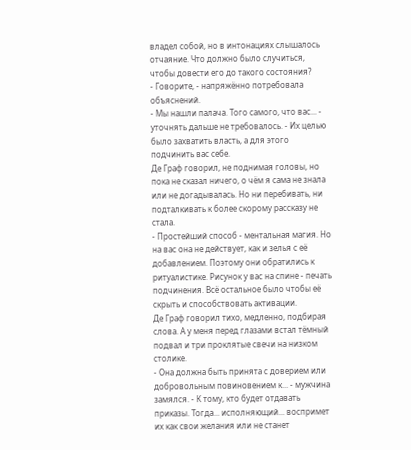владел собой, но в интонациях слышалось отчаяние. Что должно было случиться, чтобы довести его до такого состояния?
- Говорите, - напряжённо потребовала объяснений.
- Мы нашли палача. Того самого, что вас... - уточнять дальше не требовалось. - Их целью было захватить власть, а для этого подчинить вас себе.
Де Граф говорил, не поднимая головы, но пока не сказал ничего, о чём я сама не знала или не догадывалась. Но ни перебивать, ни подталкивать к более скорому рассказу не стала.
- Простейший способ - ментальная магия. Но на вас она не действует, как и зелья с её добавлением. Поэтому они обратились к ритуалистике. Рисунок у вас на спине - печать подчинения. Всё остальное было чтобы её скрыть и способствовать активации.
Де Граф говорил тихо, медленно, подбирая слова. А у меня перед глазами встал тёмный подвал и три проклятые свечи на низком столике.
- Она должна быть принята с доверием или добровольным повиновением к... - мужчина замялся. - К тому, кто будет отдавать приказы. Тогда... исполняющий... воспримет их как свои желания или не станет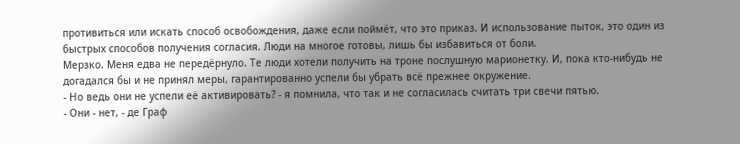противиться или искать способ освобождения, даже если поймёт, что это приказ. И использование пыток, это один из быстрых способов получения согласия. Люди на многое готовы, лишь бы избавиться от боли.
Мерзко. Меня едва не передёрнуло. Те люди хотели получить на троне послушную марионетку. И, пока кто-нибудь не догадался бы и не принял меры, гарантированно успели бы убрать всё прежнее окружение.
- Но ведь они не успели её активировать? - я помнила, что так и не согласилась считать три свечи пятью.
- Они - нет, - де Граф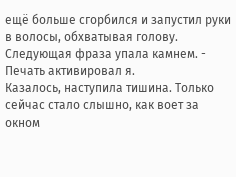ещё больше сгорбился и запустил руки в волосы, обхватывая голову. Следующая фраза упала камнем. - Печать активировал я.
Казалось, наступила тишина. Только сейчас стало слышно, как воет за окном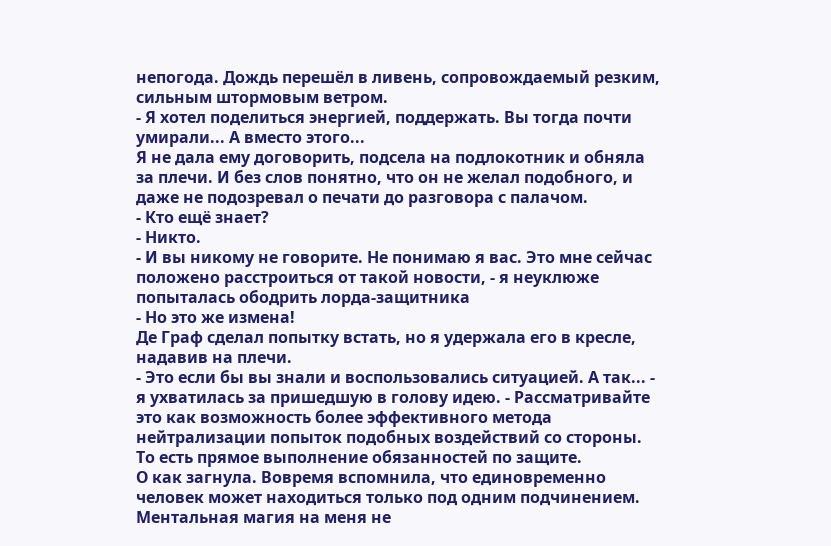непогода. Дождь перешёл в ливень, сопровождаемый резким, сильным штормовым ветром.
- Я хотел поделиться энергией, поддержать. Вы тогда почти умирали... А вместо этого...
Я не дала ему договорить, подсела на подлокотник и обняла за плечи. И без слов понятно, что он не желал подобного, и даже не подозревал о печати до разговора с палачом.
- Кто ещё знает?
- Никто.
- И вы никому не говорите. Не понимаю я вас. Это мне сейчас положено расстроиться от такой новости, - я неуклюже попыталась ободрить лорда-защитника
- Но это же измена!
Де Граф сделал попытку встать, но я удержала его в кресле, надавив на плечи.
- Это если бы вы знали и воспользовались ситуацией. А так... - я ухватилась за пришедшую в голову идею. - Рассматривайте это как возможность более эффективного метода нейтрализации попыток подобных воздействий со стороны. То есть прямое выполнение обязанностей по защите.
О как загнула. Вовремя вспомнила, что единовременно человек может находиться только под одним подчинением. Ментальная магия на меня не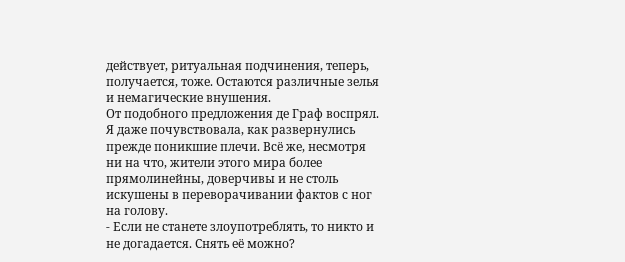действует, ритуальная подчинения, теперь, получается, тоже. Остаются различные зелья и немагические внушения.
От подобного предложения де Граф воспрял. Я даже почувствовала, как развернулись прежде поникшие плечи. Всё же, несмотря ни на что, жители этого мира более прямолинейны, доверчивы и не столь искушены в переворачивании фактов с ног на голову.
- Если не станете злоупотреблять, то никто и не догадается. Снять её можно?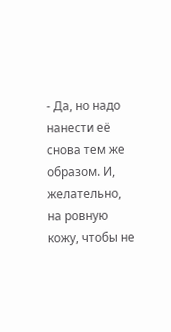- Да, но надо нанести её снова тем же образом. И, желательно, на ровную кожу, чтобы не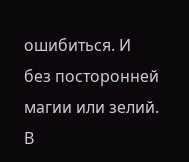ошибиться. И без посторонней магии или зелий.
В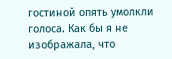гостиной опять умолкли голоса. Как бы я не изображала, что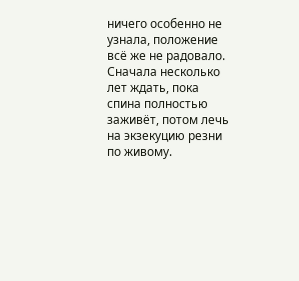ничего особенно не узнала, положение всё же не радовало. Сначала несколько лет ждать, пока спина полностью заживёт, потом лечь на экзекуцию резни по живому.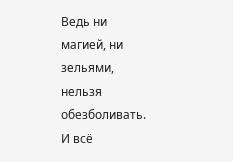Ведь ни магией, ни зельями, нельзя обезболивать. И всё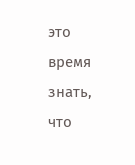это время знать, что